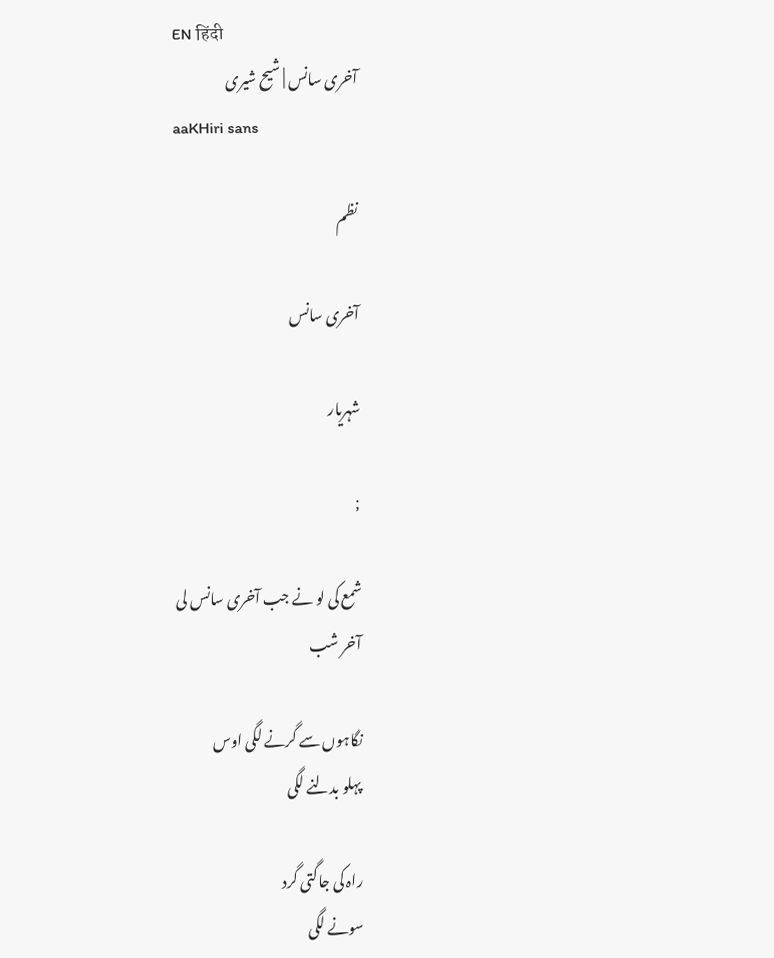EN हिंदी
آخری سانس | شیح شیری
aaKHiri sans

نظم

آخری سانس

شہریار

;

شمع کی لو نے جب آخری سانس لی
آخر شب

نگاہوں سے گرنے لگی اوس
پہلو بدلنے لگی

راہ کی جاگتی گرد
سونے لگی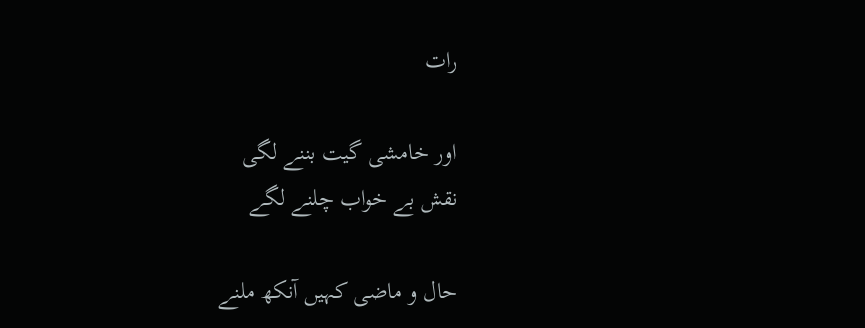رات

اور خامشی گیت بننے لگی
نقش بے خواب چلنے لگے

حال و ماضی کہیں آنکھ ملنے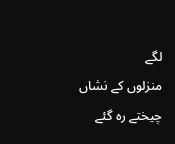لگے
منزلوں کے نشاں چیختے رہ گئے